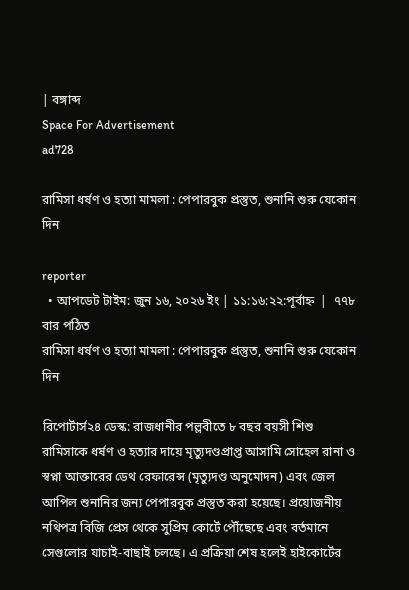| বঙ্গাব্দ
Space For Advertisement
ad728

রামিসা ধর্ষণ ও হত্যা মামলা : পেপারবুক প্রস্তুত, শুনানি শুরু যেকোন দিন

reporter
  • আপডেট টাইম: জুন ১৬, ২০২৬ ইং | ১১:১৬:২২:পূর্বাহ্ন  |  ৭৭৮ বার পঠিত
রামিসা ধর্ষণ ও হত্যা মামলা : পেপারবুক প্রস্তুত, শুনানি শুরু যেকোন দিন

রিপোর্টার্স২৪ ডেস্ক: রাজধানীর পল্লবীতে ৮ বছর বয়সী শিশু রামিসাকে ধর্ষণ ও হত্যার দায়ে মৃত্যুদণ্ডপ্রাপ্ত আসামি সোহেল রানা ও স্বপ্না আক্তারের ডেথ রেফারেন্স (মৃত্যুদণ্ড অনুমোদন) এবং জেল আপিল শুনানির জন্য পেপারবুক প্রস্তুত করা হয়েছে। প্রয়োজনীয় নথিপত্র বিজি প্রেস থেকে সুপ্রিম কোর্টে পৌঁছেছে এবং বর্তমানে সেগুলোর যাচাই-বাছাই চলছে। এ প্রক্রিয়া শেষ হলেই হাইকোর্টের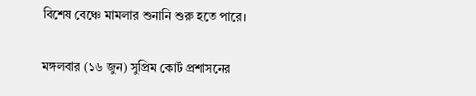বিশেষ বেঞ্চে মামলার শুনানি শুরু হতে পারে।

মঙ্গলবার (১৬ জুন) সুপ্রিম কোর্ট প্রশাসনের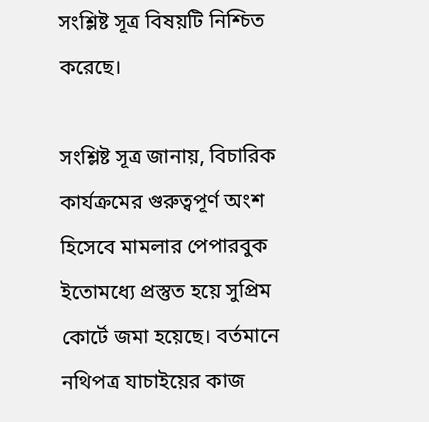সংশ্লিষ্ট সূত্র বিষয়টি নিশ্চিত করেছে।

সংশ্লিষ্ট সূত্র জানায়, বিচারিক কার্যক্রমের গুরুত্বপূর্ণ অংশ হিসেবে মামলার পেপারবুক ইতোমধ্যে প্রস্তুত হয়ে সুপ্রিম কোর্টে জমা হয়েছে। বর্তমানে নথিপত্র যাচাইয়ের কাজ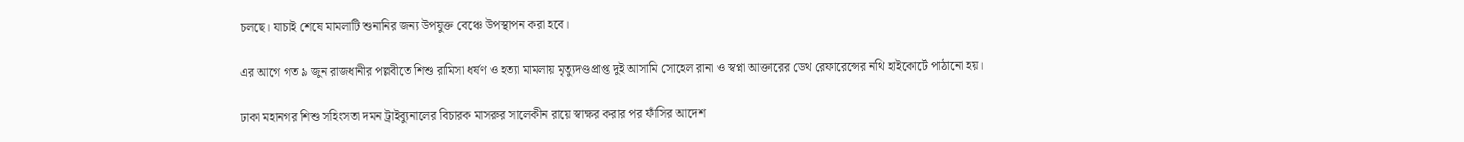চলছে। যাচাই শেষে মামলাটি শুনানির জন্য উপযুক্ত বেঞ্চে উপস্থাপন করা হবে।

এর আগে গত ৯ জুন রাজধানীর পল্লবীতে শিশু রামিসা ধর্ষণ ও হত্যা মামলায় মৃত্যুদণ্ডপ্রাপ্ত দুই আসামি সোহেল রানা ও স্বপ্না আক্তারের ডেথ রেফারেন্সের নথি হাইকোর্টে পাঠানো হয়।

ঢাকা মহানগর শিশু সহিংসতা দমন ট্রাইব্যুনালের বিচারক মাসরুর সালেকীন রায়ে স্বাক্ষর করার পর ফাঁসির আদেশ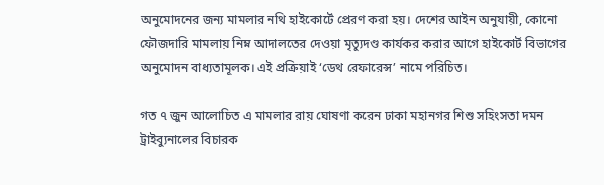অনুমোদনের জন্য মামলার নথি হাইকোর্টে প্রেরণ করা হয়। দেশের আইন অনুযায়ী, কোনো ফৌজদারি মামলায় নিম্ন আদালতের দেওয়া মৃত্যুদণ্ড কার্যকর করার আগে হাইকোর্ট বিভাগের অনুমোদন বাধ্যতামূলক। এই প্রক্রিয়াই ‘ডেথ রেফারেন্স’ নামে পরিচিত।

গত ৭ জুন আলোচিত এ মামলার রায় ঘোষণা করেন ঢাকা মহানগর শিশু সহিংসতা দমন ট্রাইব্যুনালের বিচারক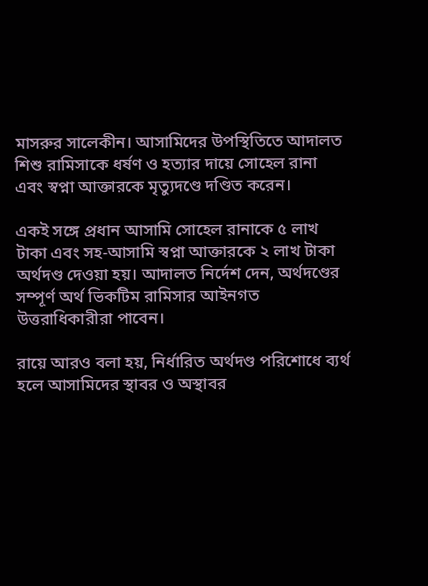মাসরুর সালেকীন। আসামিদের উপস্থিতিতে আদালত শিশু রামিসাকে ধর্ষণ ও হত্যার দায়ে সোহেল রানা এবং স্বপ্না আক্তারকে মৃত্যুদণ্ডে দণ্ডিত করেন।

একই সঙ্গে প্রধান আসামি সোহেল রানাকে ৫ লাখ টাকা এবং সহ-আসামি স্বপ্না আক্তারকে ২ লাখ টাকা অর্থদণ্ড দেওয়া হয়। আদালত নির্দেশ দেন, অর্থদণ্ডের সম্পূর্ণ অর্থ ভিকটিম রামিসার আইনগত উত্তরাধিকারীরা পাবেন।

রায়ে আরও বলা হয়, নির্ধারিত অর্থদণ্ড পরিশোধে ব্যর্থ হলে আসামিদের স্থাবর ও অস্থাবর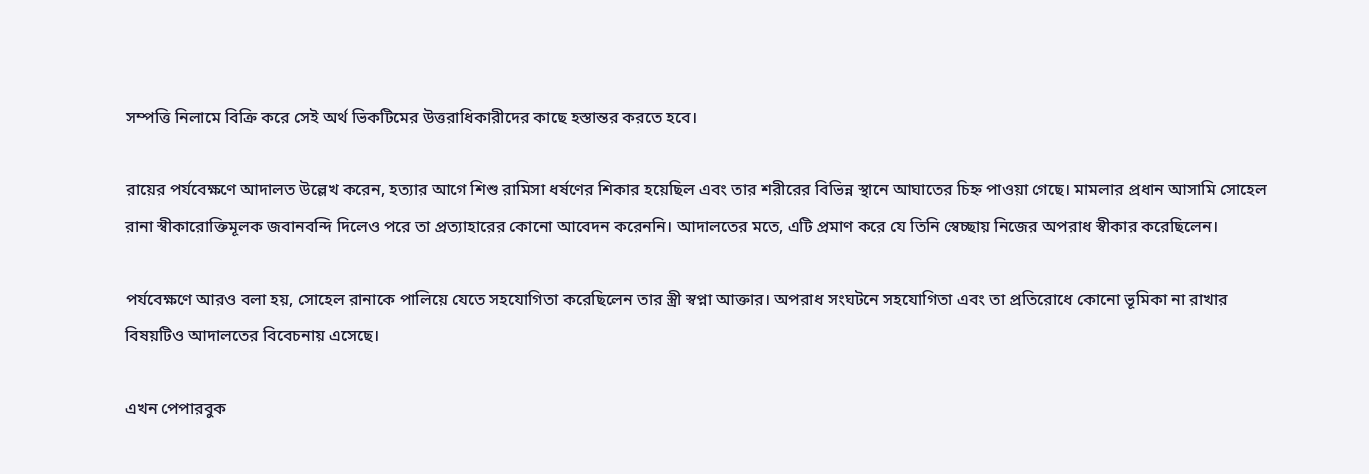সম্পত্তি নিলামে বিক্রি করে সেই অর্থ ভিকটিমের উত্তরাধিকারীদের কাছে হস্তান্তর করতে হবে।

রায়ের পর্যবেক্ষণে আদালত উল্লেখ করেন, হত্যার আগে শিশু রামিসা ধর্ষণের শিকার হয়েছিল এবং তার শরীরের বিভিন্ন স্থানে আঘাতের চিহ্ন পাওয়া গেছে। মামলার প্রধান আসামি সোহেল রানা স্বীকারোক্তিমূলক জবানবন্দি দিলেও পরে তা প্রত্যাহারের কোনো আবেদন করেননি। আদালতের মতে, এটি প্রমাণ করে যে তিনি স্বেচ্ছায় নিজের অপরাধ স্বীকার করেছিলেন।

পর্যবেক্ষণে আরও বলা হয়, সোহেল রানাকে পালিয়ে যেতে সহযোগিতা করেছিলেন তার স্ত্রী স্বপ্না আক্তার। অপরাধ সংঘটনে সহযোগিতা এবং তা প্রতিরোধে কোনো ভূমিকা না রাখার বিষয়টিও আদালতের বিবেচনায় এসেছে।

এখন পেপারবুক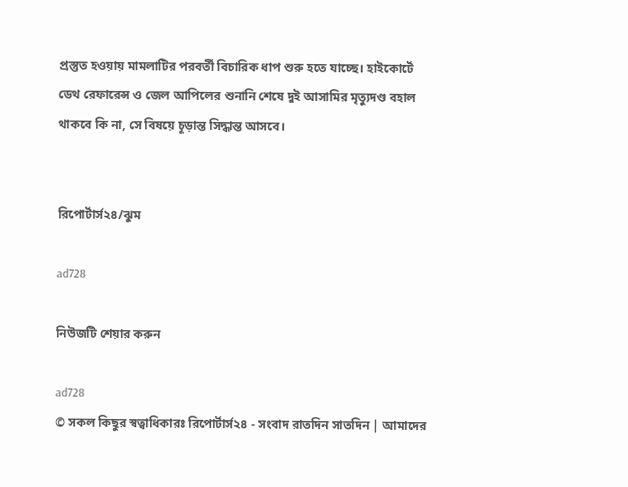প্রস্তুত হওয়ায় মামলাটির পরবর্তী বিচারিক ধাপ শুরু হতে যাচ্ছে। হাইকোর্টে ডেথ রেফারেন্স ও জেল আপিলের শুনানি শেষে দুই আসামির মৃত্যুদণ্ড বহাল থাকবে কি না, সে বিষয়ে চূড়ান্ত সিদ্ধান্ত আসবে।


রিপোর্টার্স২৪/ঝুম

ad728

নিউজটি শেয়ার করুন

ad728
© সকল কিছুর স্বত্বাধিকারঃ রিপোর্টার্স২৪ - সংবাদ রাতদিন সাতদিন | আমাদের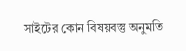সাইটের কোন বিষয়বস্তু অনুমতি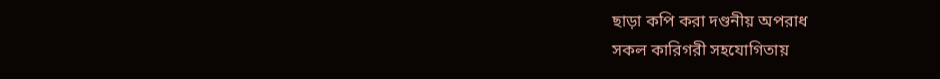ছাড়া কপি করা দণ্ডনীয় অপরাধ
সকল কারিগরী সহযোগিতায়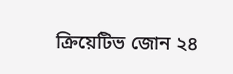ক্রিয়েটিভ জোন ২৪